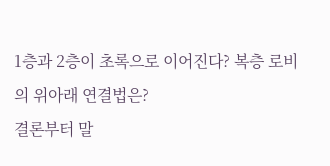1층과 2층이 초록으로 이어진다? 복층 로비의 위아래 연결법은?
결론부터 말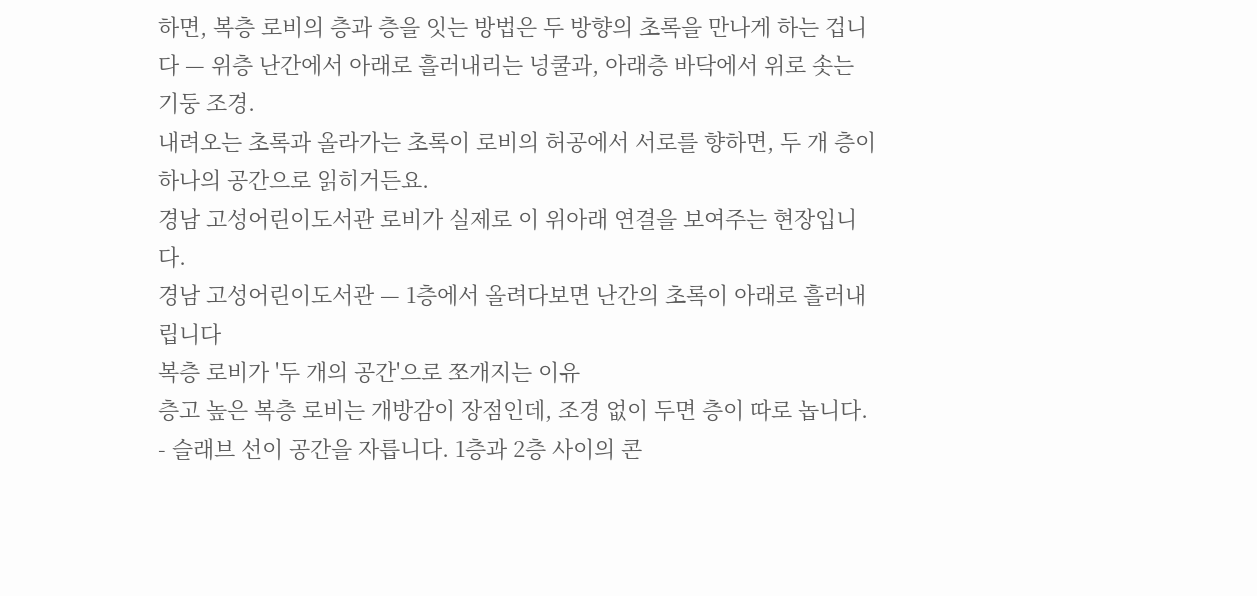하면, 복층 로비의 층과 층을 잇는 방법은 두 방향의 초록을 만나게 하는 겁니다 — 위층 난간에서 아래로 흘러내리는 넝쿨과, 아래층 바닥에서 위로 솟는 기둥 조경.
내려오는 초록과 올라가는 초록이 로비의 허공에서 서로를 향하면, 두 개 층이 하나의 공간으로 읽히거든요.
경남 고성어린이도서관 로비가 실제로 이 위아래 연결을 보여주는 현장입니다.
경남 고성어린이도서관 — 1층에서 올려다보면 난간의 초록이 아래로 흘러내립니다
복층 로비가 '두 개의 공간'으로 쪼개지는 이유
층고 높은 복층 로비는 개방감이 장점인데, 조경 없이 두면 층이 따로 놉니다.
- 슬래브 선이 공간을 자릅니다. 1층과 2층 사이의 콘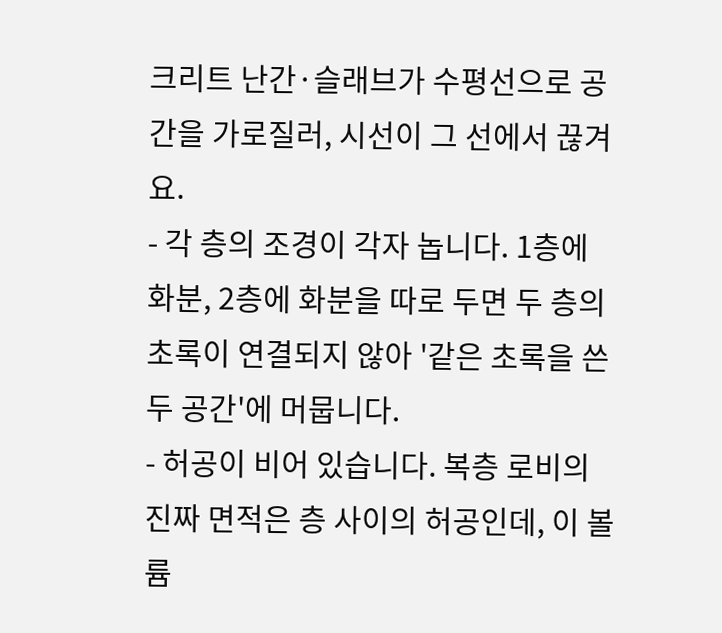크리트 난간·슬래브가 수평선으로 공간을 가로질러, 시선이 그 선에서 끊겨요.
- 각 층의 조경이 각자 놉니다. 1층에 화분, 2층에 화분을 따로 두면 두 층의 초록이 연결되지 않아 '같은 초록을 쓴 두 공간'에 머뭅니다.
- 허공이 비어 있습니다. 복층 로비의 진짜 면적은 층 사이의 허공인데, 이 볼륨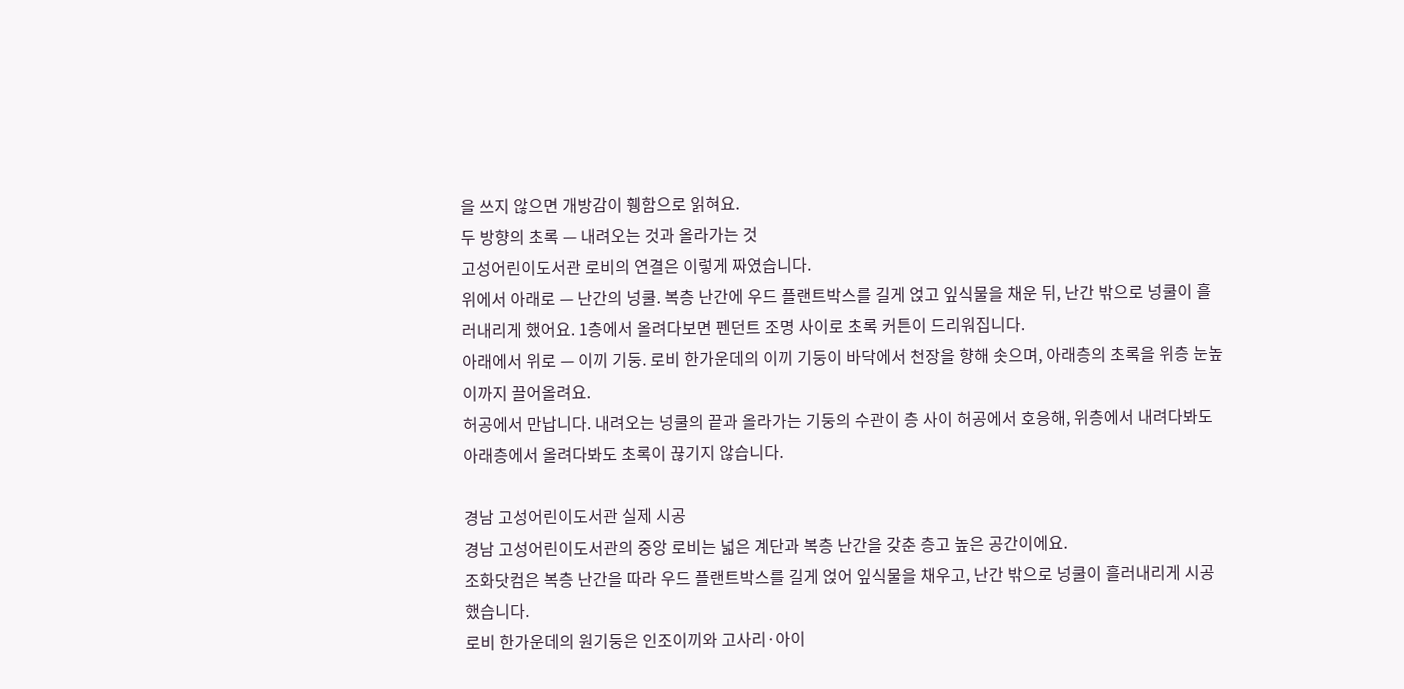을 쓰지 않으면 개방감이 휑함으로 읽혀요.
두 방향의 초록 — 내려오는 것과 올라가는 것
고성어린이도서관 로비의 연결은 이렇게 짜였습니다.
위에서 아래로 — 난간의 넝쿨. 복층 난간에 우드 플랜트박스를 길게 얹고 잎식물을 채운 뒤, 난간 밖으로 넝쿨이 흘러내리게 했어요. 1층에서 올려다보면 펜던트 조명 사이로 초록 커튼이 드리워집니다.
아래에서 위로 — 이끼 기둥. 로비 한가운데의 이끼 기둥이 바닥에서 천장을 향해 솟으며, 아래층의 초록을 위층 눈높이까지 끌어올려요.
허공에서 만납니다. 내려오는 넝쿨의 끝과 올라가는 기둥의 수관이 층 사이 허공에서 호응해, 위층에서 내려다봐도 아래층에서 올려다봐도 초록이 끊기지 않습니다.

경남 고성어린이도서관 실제 시공
경남 고성어린이도서관의 중앙 로비는 넓은 계단과 복층 난간을 갖춘 층고 높은 공간이에요.
조화닷컴은 복층 난간을 따라 우드 플랜트박스를 길게 얹어 잎식물을 채우고, 난간 밖으로 넝쿨이 흘러내리게 시공했습니다.
로비 한가운데의 원기둥은 인조이끼와 고사리·아이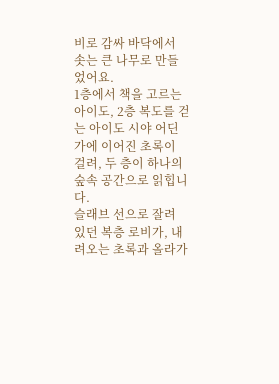비로 감싸 바닥에서 솟는 큰 나무로 만들었어요.
1층에서 책을 고르는 아이도, 2층 복도를 걷는 아이도 시야 어딘가에 이어진 초록이 걸려, 두 층이 하나의 숲속 공간으로 읽힙니다.
슬래브 선으로 잘려 있던 복층 로비가, 내려오는 초록과 올라가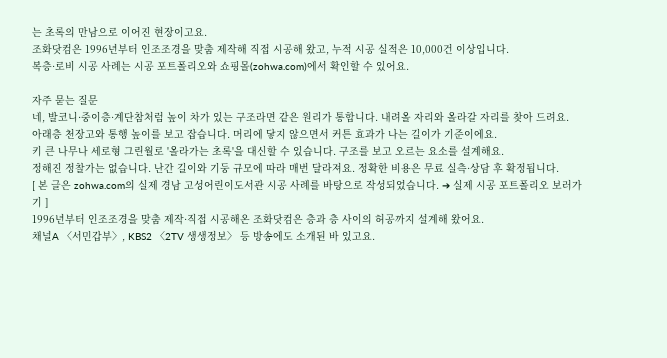는 초록의 만남으로 이어진 현장이고요.
조화닷컴은 1996년부터 인조조경을 맞춤 제작해 직접 시공해 왔고, 누적 시공 실적은 10,000건 이상입니다.
복층·로비 시공 사례는 시공 포트폴리오와 쇼핑몰(zohwa.com)에서 확인할 수 있어요.

자주 묻는 질문
네, 발코니·중이층·계단참처럼 높이 차가 있는 구조라면 같은 원리가 통합니다. 내려올 자리와 올라갈 자리를 찾아 드려요.
아래층 천장고와 통행 높이를 보고 잡습니다. 머리에 닿지 않으면서 커튼 효과가 나는 길이가 기준이에요.
키 큰 나무나 세로형 그린월로 '올라가는 초록'을 대신할 수 있습니다. 구조를 보고 오르는 요소를 설계해요.
정해진 정찰가는 없습니다. 난간 길이와 기둥 규모에 따라 매번 달라져요. 정확한 비용은 무료 실측·상담 후 확정됩니다.
[ 본 글은 zohwa.com의 실제 경남 고성어린이도서관 시공 사례를 바탕으로 작성되었습니다. ➔ 실제 시공 포트폴리오 보러가기 ]
1996년부터 인조조경을 맞춤 제작·직접 시공해온 조화닷컴은 층과 층 사이의 허공까지 설계해 왔어요.
채널A 〈서민갑부〉, KBS2 〈2TV 생생정보〉 등 방송에도 소개된 바 있고요.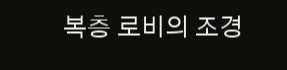복층 로비의 조경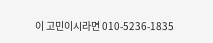이 고민이시라면 010-5236-1835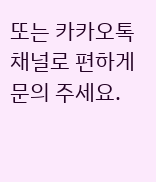또는 카카오톡 채널로 편하게 문의 주세요.